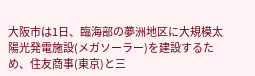大阪市は1日、臨海部の夢洲地区に大規模太陽光発電施設(メガソーラー)を建設するため、住友商事(東京)と三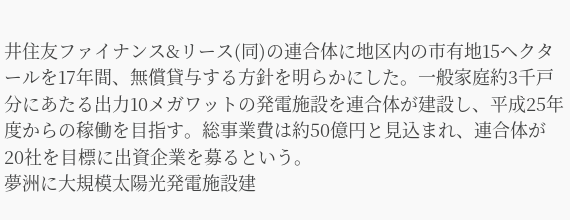井住友ファイナンス&リース(同)の連合体に地区内の市有地15ヘクタールを17年間、無償貸与する方針を明らかにした。一般家庭約3千戸分にあたる出力10メガワットの発電施設を連合体が建設し、平成25年度からの稼働を目指す。総事業費は約50億円と見込まれ、連合体が20社を目標に出資企業を募るという。
夢洲に大規模太陽光発電施設建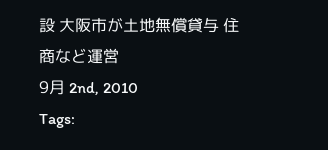設 大阪市が土地無償貸与 住商など運営
9月 2nd, 2010
Tags: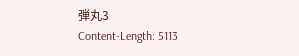弾丸3
Content-Length: 5113